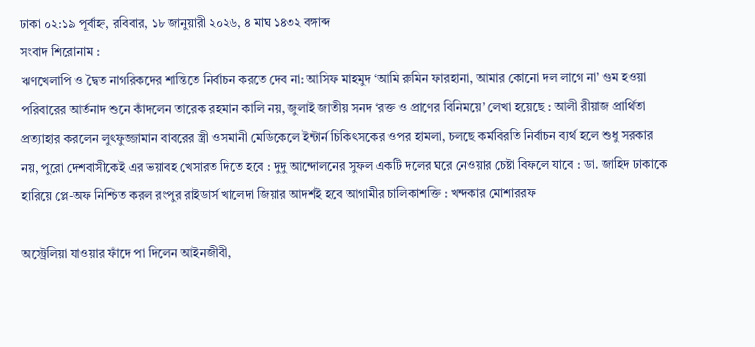ঢাকা ০২:১৯ পূর্বাহ্ন, রবিবার, ১৮ জানুয়ারী ২০২৬, ৪ মাঘ ১৪৩২ বঙ্গাব্দ
সংবাদ শিরোনাম :
ঋণখেলাপি ও দ্বৈত নাগরিকদের শান্তিতে নির্বাচন করতে দেব না: আসিফ মাহমুদ ‘আমি রুমিন ফারহানা, আমার কোনো দল লাগে না’ গুম হওয়া পরিবারের আর্তনাদ শুনে কাঁদলেন তারেক রহমান কালি নয়, জুলাই জাতীয় সনদ ‘রক্ত ও প্রাণের বিনিময়ে’ লেখা হয়েছে : আলী রীয়াজ প্রার্থিতা প্রত্যাহার করলেন লুৎফুজ্জামান বাবরের স্ত্রী ওসমানী মেডিকেলে ইন্টার্ন চিকিৎসকের ওপর হামলা, চলছে কর্মবিরতি নির্বাচন ব্যর্থ হলে শুধু সরকার নয়, পুরো দেশবাসীকেই এর ভয়াবহ খেসারত দিতে হবে : দুদু আন্দোলনের সুফল একটি দলের ঘরে নেওয়ার চেষ্টা বিফলে যাবে : ডা. জাহিদ ঢাকাকে হারিয়ে প্লে-অফ নিশ্চিত করল রংপুর রাইডার্স খালেদা জিয়ার আদর্শই হবে আগামীর চালিকাশক্তি : খন্দকার মোশাররফ

অস্ট্রেলিয়া যাওয়ার ফাঁদে পা দিলেন আইনজীবী,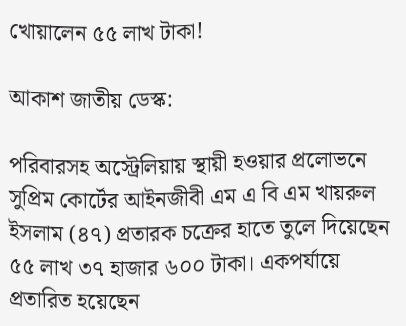খোয়ালেন ৫৫ লাখ টাকা!

আকাশ জাতীয় ডেস্ক:

পরিবারসহ অস্ট্রেলিয়ায় স্থায়ী হওয়ার প্রলোভনে সুপ্রিম কোর্টের আইনজীবী এম এ বি এম খায়রুল ইসলাম (৪৭) প্রতারক চক্রের হাতে তুলে দিয়েছেন ৫৫ লাখ ৩৭ হাজার ৬০০ টাকা। একপর্যায়ে প্রতারিত হয়েছেন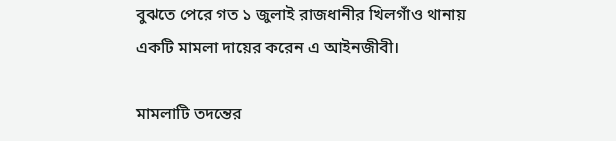বুঝতে পেরে গত ১ জুলাই রাজধানীর খিলগাঁও থানায় একটি মামলা দায়ের করেন এ আইনজীবী।

মামলাটি তদন্তের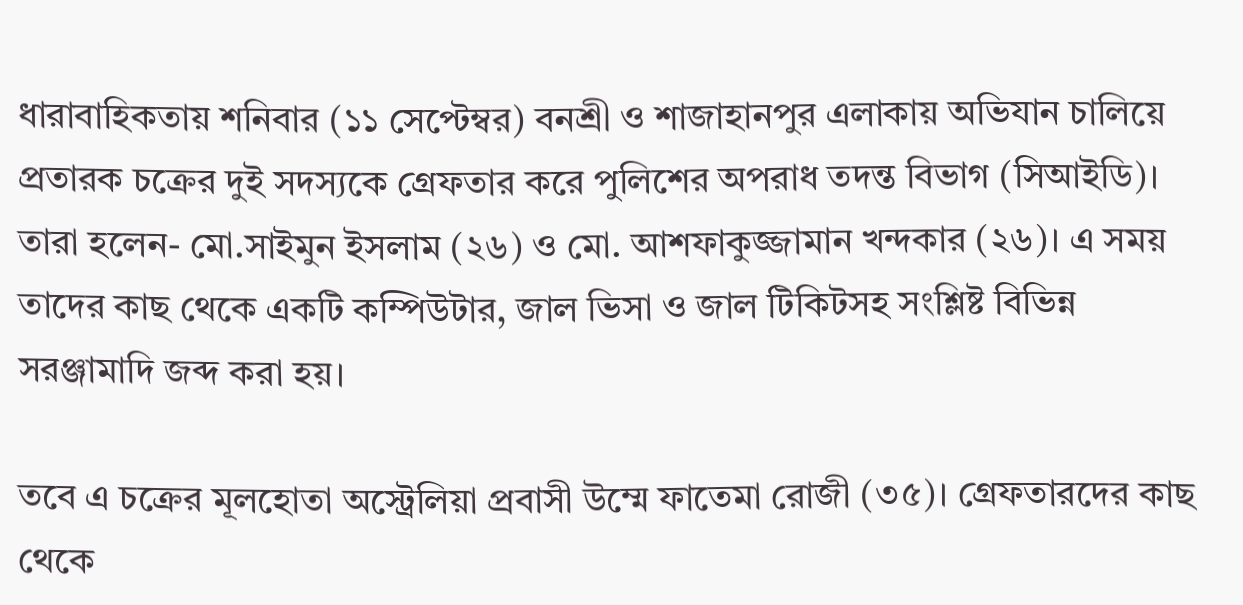ধারাবাহিকতায় শনিবার (১১ সেপ্টেম্বর) বনশ্রী ও শাজাহানপুর এলাকায় অভিযান চালিয়ে প্রতারক চক্রের দুই সদস্যকে গ্রেফতার করে পুলিশের অপরাধ তদন্ত বিভাগ (সিআইডি)। তারা হলেন- মো.সাইমুন ইসলাম (২৬) ও মো. আশফাকুজ্জামান খন্দকার (২৬)। এ সময় তাদের কাছ থেকে একটি কম্পিউটার, জাল ভিসা ও জাল টিকিটসহ সংশ্লিষ্ট বিভিন্ন সরঞ্জামাদি জব্দ করা হয়।

তবে এ চক্রের মূলহোতা অস্ট্রেলিয়া প্রবাসী উম্মে ফাতেমা রোজী (৩৫)। গ্রেফতারদের কাছ থেকে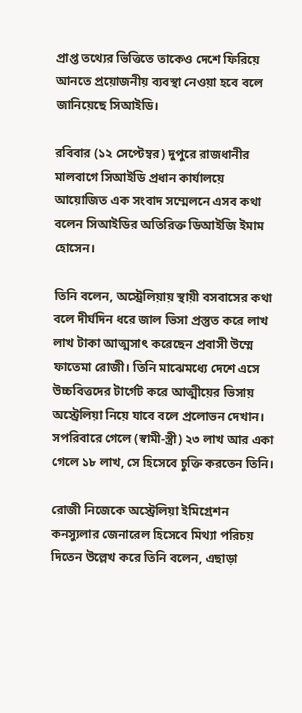প্রাপ্ত তথ্যের ভিত্তিতে তাকেও দেশে ফিরিয়ে আনতে প্রয়োজনীয় ব্যবস্থা নেওয়া হবে বলে জানিয়েছে সিআইডি।

রবিবার (১২ সেপ্টেম্বর) দুপুরে রাজধানীর মালবাগে সিআইডি প্রধান কার্যালয়ে আয়োজিত এক সংবাদ সম্মেলনে এসব কথা বলেন সিআইডির অতিরিক্ত ডিআইজি ইমাম হোসেন।

তিনি বলেন, অস্ট্রেলিয়ায় স্থায়ী বসবাসের কথা বলে দীর্ঘদিন ধরে জাল ভিসা প্রস্তুত করে লাখ লাখ টাকা আত্মসাৎ করেছেন প্রবাসী উম্মে ফাতেমা রোজী। তিনি মাঝেমধ্যে দেশে এসে উচ্চবিত্তদের টার্গেট করে আত্মীয়ের ভিসায় অস্ট্রেলিয়া নিয়ে যাবে বলে প্রলোভন দেখান। সপরিবারে গেলে (স্বামী-স্ত্রী) ২৩ লাখ আর একা গেলে ১৮ লাখ, সে হিসেবে চুক্তি করতেন তিনি।

রোজী নিজেকে অস্ট্রেলিয়া ইমিগ্রেশন কনস্যুলার জেনারেল হিসেবে মিথ্যা পরিচয় দিতেন উল্লেখ করে তিনি বলেন, এছাড়া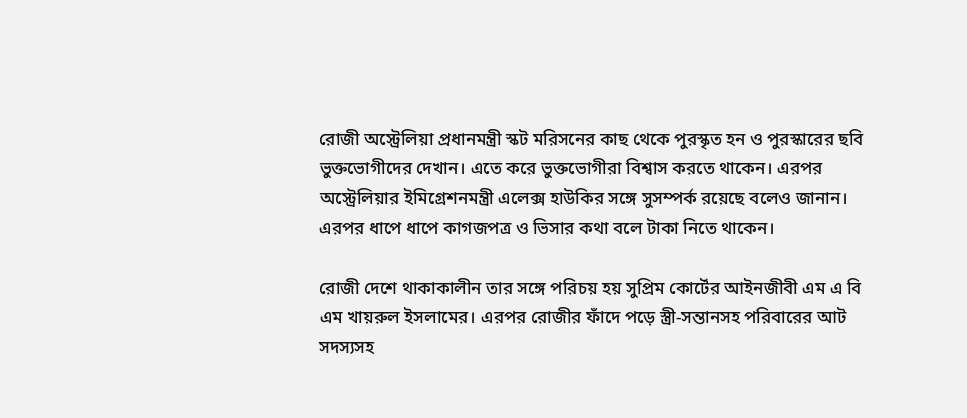রোজী অস্ট্রেলিয়া প্রধানমন্ত্রী স্কট মরিসনের কাছ থেকে পুরস্কৃত হন ও পুরস্কারের ছবি ভুক্তভোগীদের দেখান। এতে করে ভুক্তভোগীরা বিশ্বাস করতে থাকেন। এরপর অস্ট্রেলিয়ার ইমিগ্রেশনমন্ত্রী এলেক্স হাউকির সঙ্গে সুসম্পর্ক রয়েছে বলেও জানান। এরপর ধাপে ধাপে কাগজপত্র ও ভিসার কথা বলে টাকা নিতে থাকেন।

রোজী দেশে থাকাকালীন তার সঙ্গে পরিচয় হয় সুপ্রিম কোর্টের আইনজীবী এম এ বি এম খায়রুল ইসলামের। এরপর রোজীর ফাঁদে পড়ে স্ত্রী-সন্তানসহ পরিবারের আট সদস্যসহ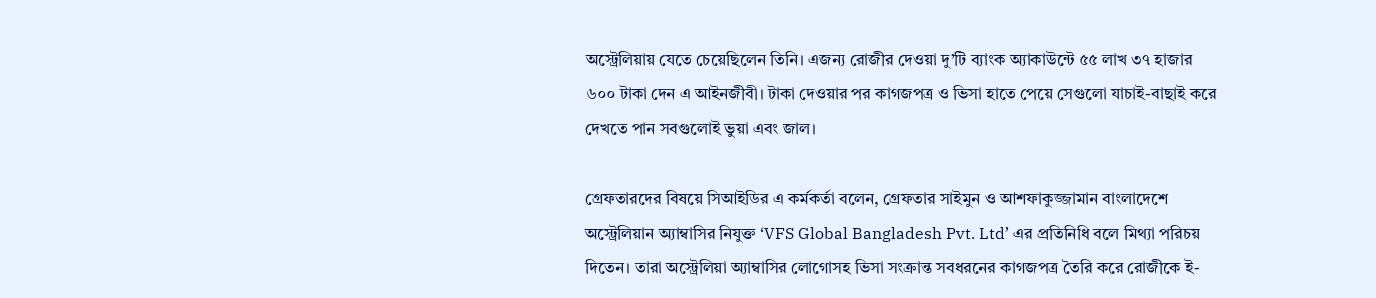অস্ট্রেলিয়ায় যেতে চেয়েছিলেন তিনি। এজন্য রোজীর দেওয়া দু’টি ব্যাংক অ্যাকাউন্টে ৫৫ লাখ ৩৭ হাজার ৬০০ টাকা দেন এ আইনজীবী। টাকা দেওয়ার পর কাগজপত্র ও ভিসা হাতে পেয়ে সেগুলো যাচাই-বাছাই করে দেখতে পান সবগুলোই ভুয়া এবং জাল।

গ্রেফতারদের বিষয়ে সিআইডির এ কর্মকর্তা বলেন, গ্রেফতার সাইমুন ও আশফাকুজ্জামান বাংলাদেশে অস্ট্রেলিয়ান অ্যাম্বাসির নিযুক্ত ‘VFS Global Bangladesh Pvt. Ltd’ এর প্রতিনিধি বলে মিথ্যা পরিচয় দিতেন। তারা অস্ট্রেলিয়া অ্যাম্বাসির লোগোসহ ভিসা সংক্রান্ত সবধরনের কাগজপত্র তৈরি করে রোজীকে ই-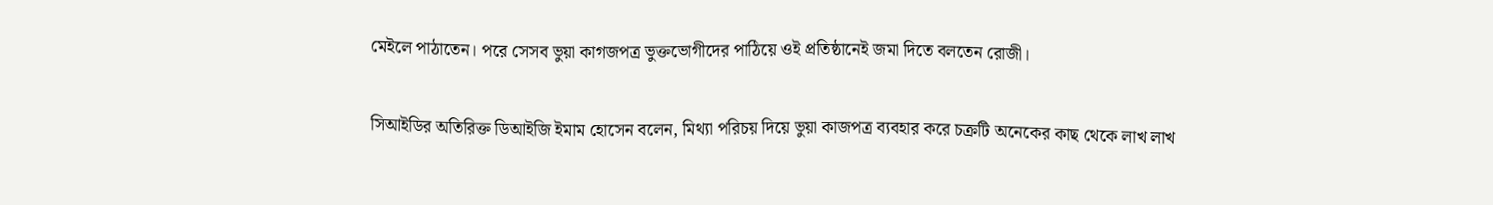মেইলে পাঠাতেন। পরে সেসব ভুয়া কাগজপত্র ভুক্তভোগীদের পাঠিয়ে ওই প্রতিষ্ঠানেই জমা দিতে বলতেন রোজী।

সিআইডির অতিরিক্ত ডিআইজি ইমাম হোসেন বলেন, মিথ্যা পরিচয় দিয়ে ভুয়া কাজপত্র ব্যবহার করে চক্রটি অনেকের কাছ থেকে লাখ লাখ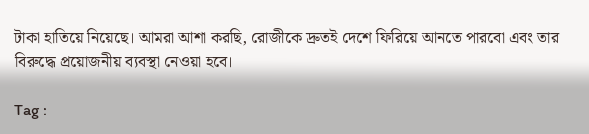টাকা হাতিয়ে নিয়েছে। আমরা আশা করছি, রোজীকে দ্রুতই দেশে ফিরিয়ে আনতে পারবো এবং তার বিরুদ্ধে প্রয়োজনীয় ব্যবস্থা নেওয়া হবে।

Tag :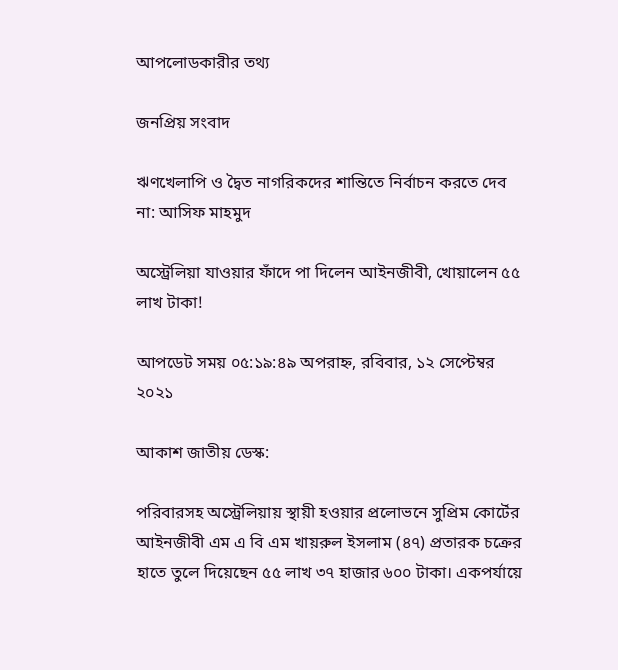আপলোডকারীর তথ্য

জনপ্রিয় সংবাদ

ঋণখেলাপি ও দ্বৈত নাগরিকদের শান্তিতে নির্বাচন করতে দেব না: আসিফ মাহমুদ

অস্ট্রেলিয়া যাওয়ার ফাঁদে পা দিলেন আইনজীবী, খোয়ালেন ৫৫ লাখ টাকা!

আপডেট সময় ০৫:১৯:৪৯ অপরাহ্ন, রবিবার, ১২ সেপ্টেম্বর ২০২১

আকাশ জাতীয় ডেস্ক:

পরিবারসহ অস্ট্রেলিয়ায় স্থায়ী হওয়ার প্রলোভনে সুপ্রিম কোর্টের আইনজীবী এম এ বি এম খায়রুল ইসলাম (৪৭) প্রতারক চক্রের হাতে তুলে দিয়েছেন ৫৫ লাখ ৩৭ হাজার ৬০০ টাকা। একপর্যায়ে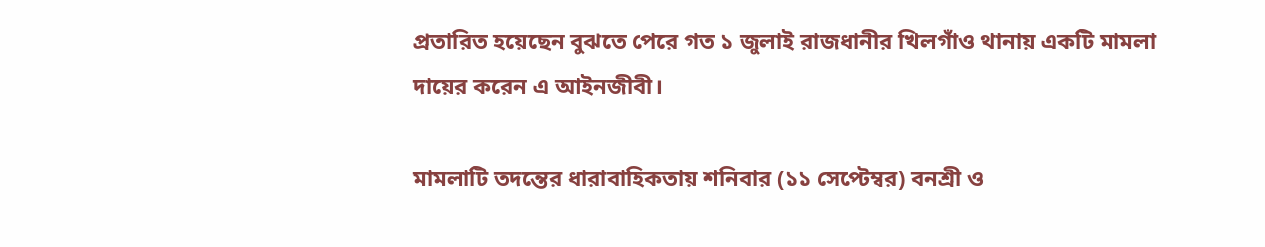প্রতারিত হয়েছেন বুঝতে পেরে গত ১ জুলাই রাজধানীর খিলগাঁও থানায় একটি মামলা দায়ের করেন এ আইনজীবী।

মামলাটি তদন্তের ধারাবাহিকতায় শনিবার (১১ সেপ্টেম্বর) বনশ্রী ও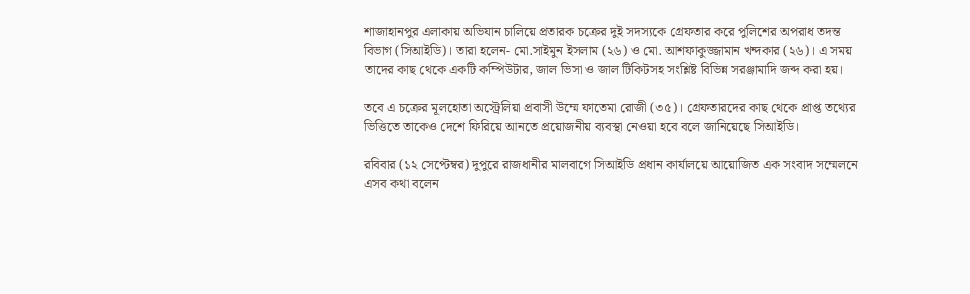শাজাহানপুর এলাকায় অভিযান চালিয়ে প্রতারক চক্রের দুই সদস্যকে গ্রেফতার করে পুলিশের অপরাধ তদন্ত বিভাগ (সিআইডি)। তারা হলেন- মো.সাইমুন ইসলাম (২৬) ও মো. আশফাকুজ্জামান খন্দকার (২৬)। এ সময় তাদের কাছ থেকে একটি কম্পিউটার, জাল ভিসা ও জাল টিকিটসহ সংশ্লিষ্ট বিভিন্ন সরঞ্জামাদি জব্দ করা হয়।

তবে এ চক্রের মূলহোতা অস্ট্রেলিয়া প্রবাসী উম্মে ফাতেমা রোজী (৩৫)। গ্রেফতারদের কাছ থেকে প্রাপ্ত তথ্যের ভিত্তিতে তাকেও দেশে ফিরিয়ে আনতে প্রয়োজনীয় ব্যবস্থা নেওয়া হবে বলে জানিয়েছে সিআইডি।

রবিবার (১২ সেপ্টেম্বর) দুপুরে রাজধানীর মালবাগে সিআইডি প্রধান কার্যালয়ে আয়োজিত এক সংবাদ সম্মেলনে এসব কথা বলেন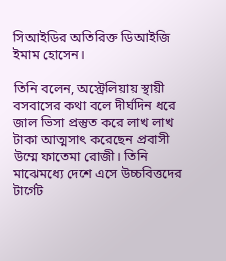সিআইডির অতিরিক্ত ডিআইজি ইমাম হোসেন।

তিনি বলেন, অস্ট্রেলিয়ায় স্থায়ী বসবাসের কথা বলে দীর্ঘদিন ধরে জাল ভিসা প্রস্তুত করে লাখ লাখ টাকা আত্মসাৎ করেছেন প্রবাসী উম্মে ফাতেমা রোজী। তিনি মাঝেমধ্যে দেশে এসে উচ্চবিত্তদের টার্গেট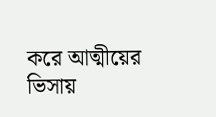করে আত্মীয়ের ভিসায়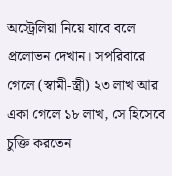অস্ট্রেলিয়া নিয়ে যাবে বলে প্রলোভন দেখান। সপরিবারে গেলে (স্বামী-স্ত্রী) ২৩ লাখ আর একা গেলে ১৮ লাখ, সে হিসেবে চুক্তি করতেন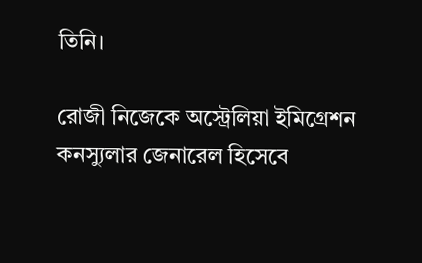তিনি।

রোজী নিজেকে অস্ট্রেলিয়া ইমিগ্রেশন কনস্যুলার জেনারেল হিসেবে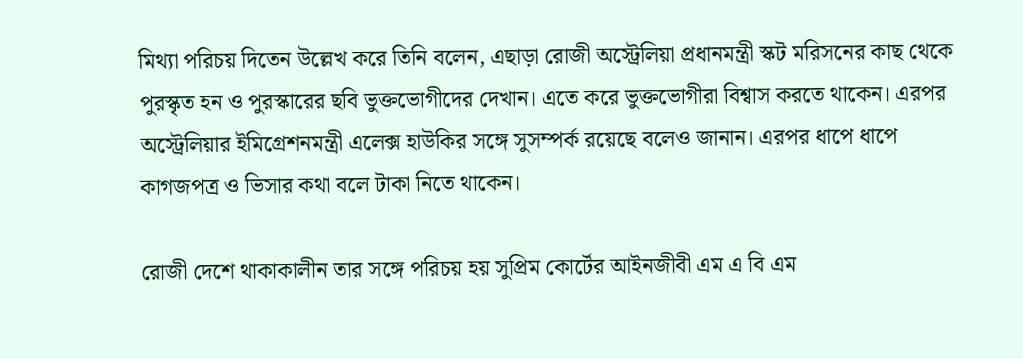মিথ্যা পরিচয় দিতেন উল্লেখ করে তিনি বলেন, এছাড়া রোজী অস্ট্রেলিয়া প্রধানমন্ত্রী স্কট মরিসনের কাছ থেকে পুরস্কৃত হন ও পুরস্কারের ছবি ভুক্তভোগীদের দেখান। এতে করে ভুক্তভোগীরা বিশ্বাস করতে থাকেন। এরপর অস্ট্রেলিয়ার ইমিগ্রেশনমন্ত্রী এলেক্স হাউকির সঙ্গে সুসম্পর্ক রয়েছে বলেও জানান। এরপর ধাপে ধাপে কাগজপত্র ও ভিসার কথা বলে টাকা নিতে থাকেন।

রোজী দেশে থাকাকালীন তার সঙ্গে পরিচয় হয় সুপ্রিম কোর্টের আইনজীবী এম এ বি এম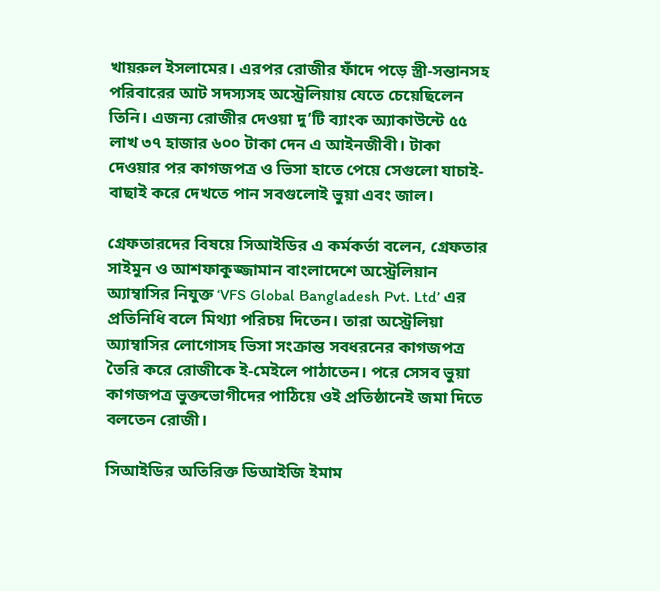খায়রুল ইসলামের। এরপর রোজীর ফাঁদে পড়ে স্ত্রী-সন্তানসহ পরিবারের আট সদস্যসহ অস্ট্রেলিয়ায় যেতে চেয়েছিলেন তিনি। এজন্য রোজীর দেওয়া দু’টি ব্যাংক অ্যাকাউন্টে ৫৫ লাখ ৩৭ হাজার ৬০০ টাকা দেন এ আইনজীবী। টাকা দেওয়ার পর কাগজপত্র ও ভিসা হাতে পেয়ে সেগুলো যাচাই-বাছাই করে দেখতে পান সবগুলোই ভুয়া এবং জাল।

গ্রেফতারদের বিষয়ে সিআইডির এ কর্মকর্তা বলেন, গ্রেফতার সাইমুন ও আশফাকুজ্জামান বাংলাদেশে অস্ট্রেলিয়ান অ্যাম্বাসির নিযুক্ত ‘VFS Global Bangladesh Pvt. Ltd’ এর প্রতিনিধি বলে মিথ্যা পরিচয় দিতেন। তারা অস্ট্রেলিয়া অ্যাম্বাসির লোগোসহ ভিসা সংক্রান্ত সবধরনের কাগজপত্র তৈরি করে রোজীকে ই-মেইলে পাঠাতেন। পরে সেসব ভুয়া কাগজপত্র ভুক্তভোগীদের পাঠিয়ে ওই প্রতিষ্ঠানেই জমা দিতে বলতেন রোজী।

সিআইডির অতিরিক্ত ডিআইজি ইমাম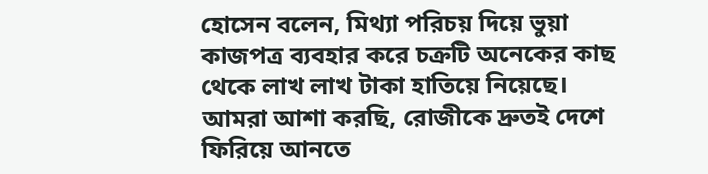হোসেন বলেন, মিথ্যা পরিচয় দিয়ে ভুয়া কাজপত্র ব্যবহার করে চক্রটি অনেকের কাছ থেকে লাখ লাখ টাকা হাতিয়ে নিয়েছে। আমরা আশা করছি, রোজীকে দ্রুতই দেশে ফিরিয়ে আনতে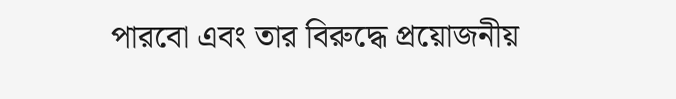পারবো এবং তার বিরুদ্ধে প্রয়োজনীয়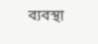ব্যবস্থা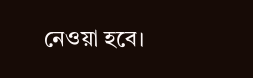নেওয়া হবে।